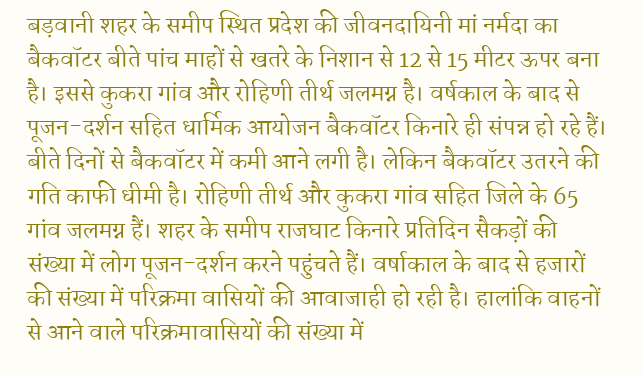बड़वानी शहर के समीप स्थित प्रदेश की जीवनदायिनी मां नर्मदा का बैकवॉटर बीते पांच माहों से खतरे के निशान से 12 से 15 मीटर ऊपर बना है। इससे कुकरा गांव और रोहिणी तीर्थ जलमग्न है। वर्षकाल के बाद से पूजन-दर्शन सहित धार्मिक आयोजन बैकवॉटर किनारे ही संपन्न हो रहे हैं। बीते दिनों से बैकवॉटर में कमी आने लगी है। लेकिन बैकवॉटर उतरने की गति काफी धीमी है। रोहिणी तीर्थ और कुकरा गांव सहित जिले के 65 गांव जलमग्न हैं। शहर के समीप राजघाट किनारे प्रतिदिन सैकड़ों की संख्या में लोग पूजन-दर्शन करने पहुंचते हैं। वर्षाकाल के बाद से हजारों की संख्या में परिक्रमा वासियों की आवाजाही हो रही है। हालांकि वाहनों से आने वाले परिक्रमावासियों की संख्या में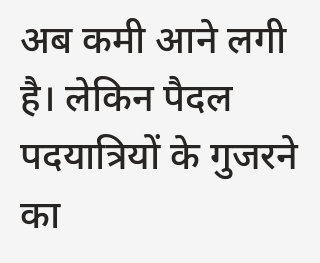अब कमी आने लगी है। लेकिन पैदल पदयात्रियों के गुजरने का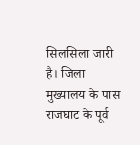सिलसिला जारी है। जिला मुख्यालय के पास राजघाट के पूर्व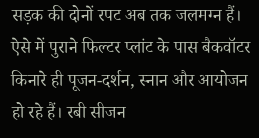सड़क की दोनों रपट अब तक जलमग्न हैं। ऐसे में पुराने फिल्टर प्लांट के पास बैकवॉटर किनारे ही पूजन-दर्शन, स्नान और आयोजन हो रहे हैं। रबी सीजन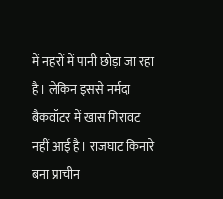में नहरों में पानी छोड़ा जा रहा है। लेकिन इससे नर्मदा बैकवॉटर में खास गिरावट नहीं आई है। राजघाट किनारे बना प्राचीन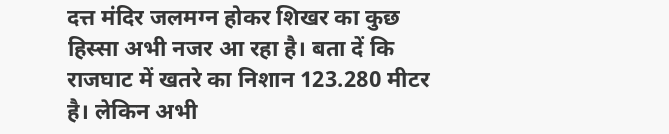दत्त मंदिर जलमग्न होकर शिखर का कुछ हिस्सा अभी नजर आ रहा है। बता दें कि राजघाट में खतरे का निशान 123.280 मीटर है। लेकिन अभी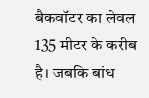बैकवॉटर का लेवल 135 मीटर के करीब है। जबकि बांध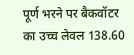पूर्ण भरने पर बैकवॉटर का उच्च लेवल 138.60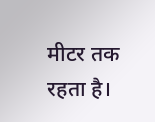मीटर तक रहता है।